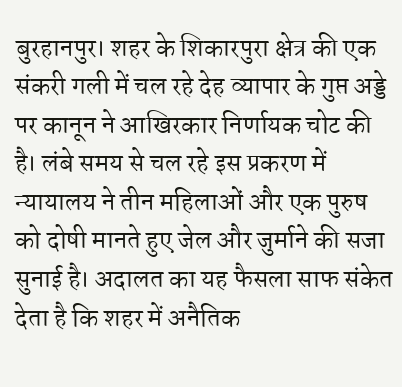बुरहानपुर। शहर के शिकारपुरा क्षेत्र की एक संकरी गली में चल रहे देह व्यापार के गुप्त अड्डे पर कानून ने आखिरकार निर्णायक चोट की है। लंबे समय से चल रहे इस प्रकरण में न्यायालय ने तीन महिलाओं और एक पुरुष को दोषी मानते हुए जेल और जुर्माने की सजा सुनाई है। अदालत का यह फैसला साफ संकेत देता है कि शहर में अनैतिक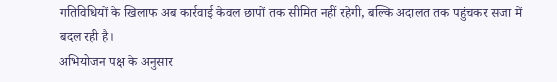गतिविधियों के खिलाफ अब कार्रवाई केवल छापों तक सीमित नहीं रहेगी, बल्कि अदालत तक पहुंचकर सजा में बदल रही है।
अभियोजन पक्ष के अनुसार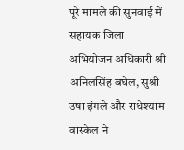पूरे मामले की सुनवाई में सहायक जिला अभियोजन अधिकारी श्री अनिलसिंह बघेल, सुश्री उषा इंगले और राधेश्याम वास्केल ने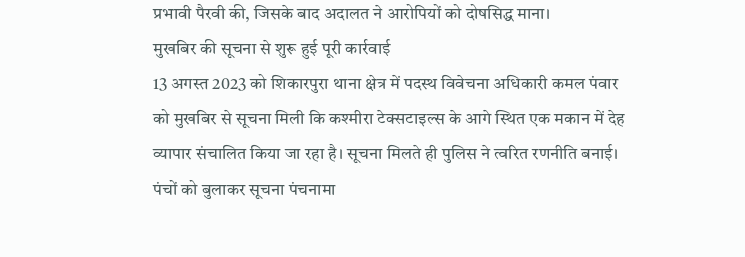प्रभावी पैरवी की, जिसके बाद अदालत ने आरोपियों को दोषसिद्ध माना।
मुखबिर की सूचना से शुरू हुई पूरी कार्रवाई
13 अगस्त 2023 को शिकारपुरा थाना क्षेत्र में पदस्थ विवेचना अधिकारी कमल पंवार को मुखबिर से सूचना मिली कि कश्मीरा टेक्सटाइल्स के आगे स्थित एक मकान में देह व्यापार संचालित किया जा रहा है। सूचना मिलते ही पुलिस ने त्वरित रणनीति बनाई। पंचों को बुलाकर सूचना पंचनामा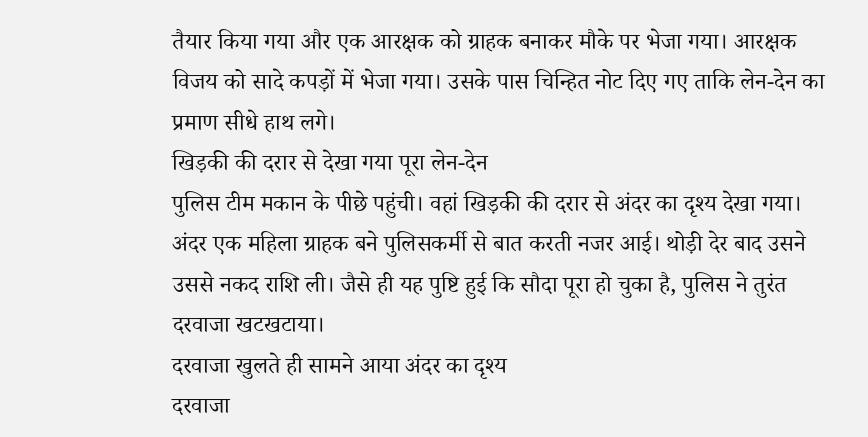तैयार किया गया और एक आरक्षक को ग्राहक बनाकर मौके पर भेजा गया। आरक्षक विजय को सादे कपड़ों में भेजा गया। उसके पास चिन्हित नोट दिए गए ताकि लेन-देन का प्रमाण सीधे हाथ लगे।
खिड़की की दरार से देखा गया पूरा लेन-देन
पुलिस टीम मकान के पीछे पहुंची। वहां खिड़की की दरार से अंदर का दृश्य देखा गया। अंदर एक महिला ग्राहक बने पुलिसकर्मी से बात करती नजर आई। थोड़ी देर बाद उसने उससे नकद राशि ली। जैसे ही यह पुष्टि हुई कि सौदा पूरा हो चुका है, पुलिस ने तुरंत दरवाजा खटखटाया।
दरवाजा खुलते ही सामने आया अंदर का दृश्य
दरवाजा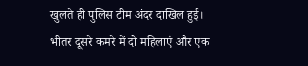खुलते ही पुलिस टीम अंदर दाखिल हुई। भीतर दूसरे कमरे में दो महिलाएं और एक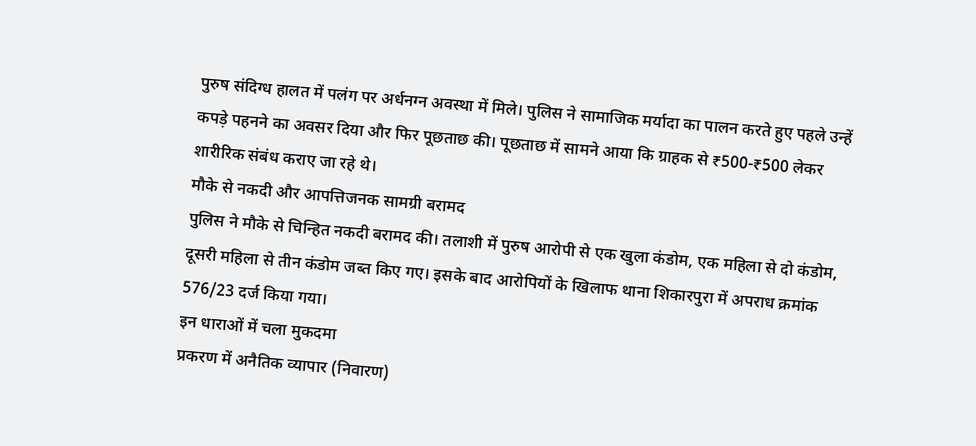पुरुष संदिग्ध हालत में पलंग पर अर्धनग्न अवस्था में मिले। पुलिस ने सामाजिक मर्यादा का पालन करते हुए पहले उन्हें कपड़े पहनने का अवसर दिया और फिर पूछताछ की। पूछताछ में सामने आया कि ग्राहक से ₹500-₹500 लेकर शारीरिक संबंध कराए जा रहे थे।
मौके से नकदी और आपत्तिजनक सामग्री बरामद
पुलिस ने मौके से चिन्हित नकदी बरामद की। तलाशी में पुरुष आरोपी से एक खुला कंडोम, एक महिला से दो कंडोम, दूसरी महिला से तीन कंडोम जब्त किए गए। इसके बाद आरोपियों के खिलाफ थाना शिकारपुरा में अपराध क्रमांक 576/23 दर्ज किया गया।
इन धाराओं में चला मुकदमा
प्रकरण में अनैतिक व्यापार (निवारण)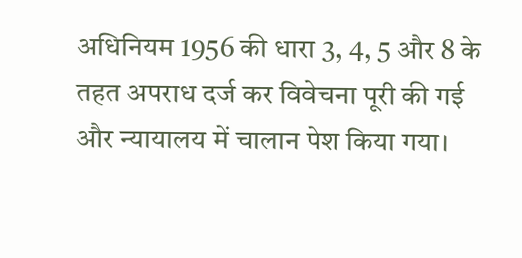अधिनियम 1956 की धारा 3, 4, 5 और 8 के तहत अपराध दर्ज कर विवेचना पूरी की गई और न्यायालय में चालान पेश किया गया।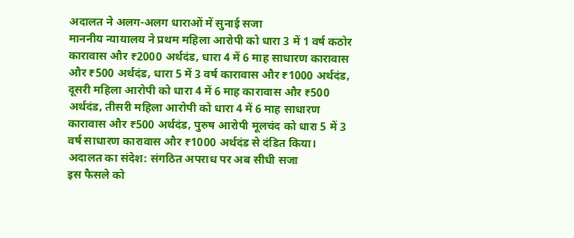अदालत ने अलग-अलग धाराओं में सुनाई सजा
माननीय न्यायालय ने प्रथम महिला आरोपी को धारा 3 में 1 वर्ष कठोर कारावास और ₹2000 अर्थदंड, धारा 4 में 6 माह साधारण कारावास और ₹500 अर्थदंड, धारा 5 में 3 वर्ष कारावास और ₹1000 अर्थदंड, दूसरी महिला आरोपी को धारा 4 में 6 माह कारावास और ₹500 अर्थदंड, तीसरी महिला आरोपी को धारा 4 में 6 माह साधारण कारावास और ₹500 अर्थदंड, पुरुष आरोपी मूलचंद को धारा 5 में 3 वर्ष साधारण कारावास और ₹1000 अर्थदंड से दंडित किया।
अदालत का संदेश: संगठित अपराध पर अब सीधी सजा
इस फैसले को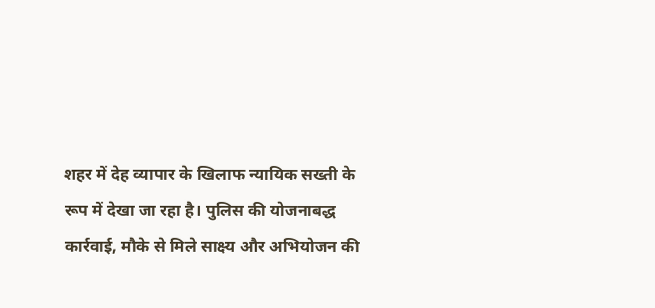शहर में देह व्यापार के खिलाफ न्यायिक सख्ती के रूप में देखा जा रहा है। पुलिस की योजनाबद्ध कार्रवाई, मौके से मिले साक्ष्य और अभियोजन की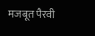मजबूत पैरवी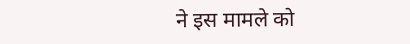ने इस मामले को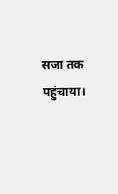सजा तक पहुंचाया।